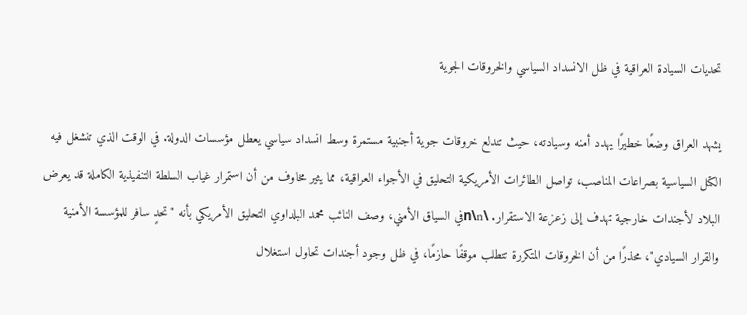تحديات السيادة العراقية في ظل الانسداد السياسي والخروقات الجوية

يشهد العراق وضعًا خطيرًا يهدد أمنه وسيادته، حيث تندلع خروقات جوية أجنبية مستمرة وسط انسداد سياسي يعطل مؤسسات الدولة. في الوقت الذي تنشغل فيه الكتل السياسية بصراعات المناصب، تواصل الطائرات الأمريكية التحليق في الأجواء العراقية، مما يثير مخاوف من أن استمرار غياب السلطة التنفيذية الكاملة قد يعرض البلاد لأجندات خارجية تهدف إلى زعزعة الاستقرار. \n\nفي السياق الأمني، وصف النائب محمد البلداوي التحليق الأمريكي بأنه "تحدٍ سافر للمؤسسة الأمنية والقرار السيادي"، محذرًا من أن الخروقات المتكررة تتطلب موقفًا حازمًا، في ظل وجود أجندات تحاول استغلال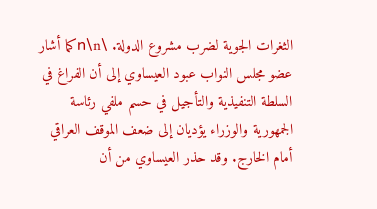الثغرات الجوية لضرب مشروع الدولة. \n\nكما أشار عضو مجلس النواب عبود العيساوي إلى أن الفراغ في السلطة التنفيذية والتأجيل في حسم ملفي رئاسة الجمهورية والوزراء يؤديان إلى ضعف الموقف العراقي أمام الخارج. وقد حذر العيساوي من أن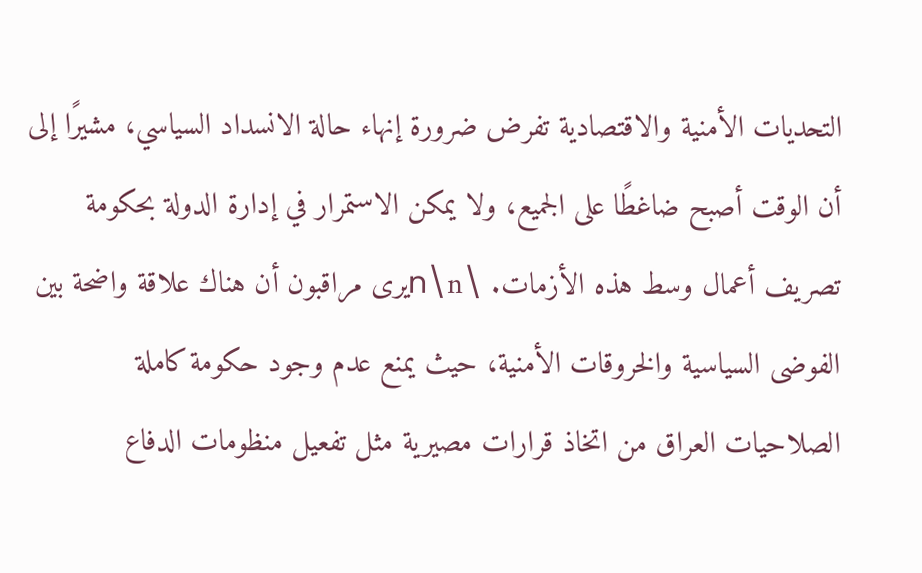التحديات الأمنية والاقتصادية تفرض ضرورة إنهاء حالة الانسداد السياسي، مشيرًا إلى أن الوقت أصبح ضاغطًا على الجميع، ولا يمكن الاستمرار في إدارة الدولة بحكومة تصريف أعمال وسط هذه الأزمات. \n\nيرى مراقبون أن هناك علاقة واضحة بين الفوضى السياسية والخروقات الأمنية، حيث يمنع عدم وجود حكومة كاملة الصلاحيات العراق من اتخاذ قرارات مصيرية مثل تفعيل منظومات الدفاع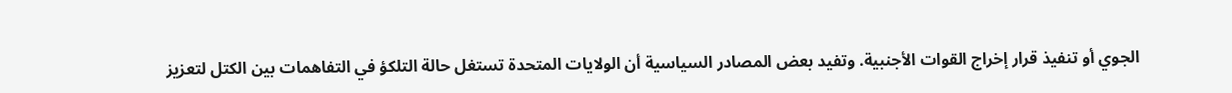الجوي أو تنفيذ قرار إخراج القوات الأجنبية. وتفيد بعض المصادر السياسية أن الولايات المتحدة تستغل حالة التلكؤ في التفاهمات بين الكتل لتعزيز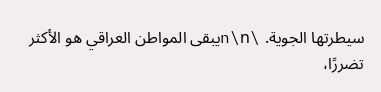سيطرتها الجوية. \n\nيبقى المواطن العراقي هو الأكثر تضررًا،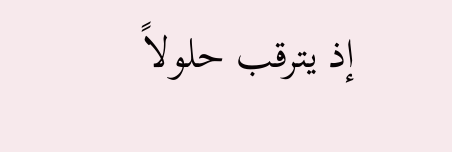إذ يترقب حلولاً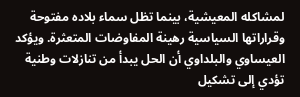لمشاكله المعيشية، بينما تظل سماء بلاده مفتوحة وقراراتها السياسية رهينة المفاوضات المتعثرة. ويؤكد العيساوي والبلداوي أن الحل يبدأ من تنازلات وطنية تؤدي إلى تشكيل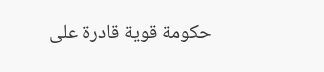حكومة قوية قادرة على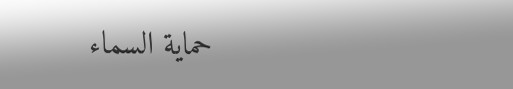حماية السماء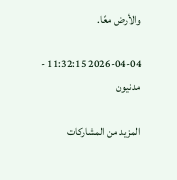والأرض معًا.

2026-04-04 11:32:15 - مدنيون

المزيد من المشاركات